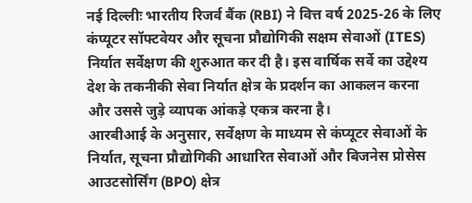नई दिल्लीः भारतीय रिजर्व बैंक (RBI) ने वित्त वर्ष 2025-26 के लिए कंप्यूटर सॉफ्टवेयर और सूचना प्रौद्योगिकी सक्षम सेवाओं (ITES) निर्यात सर्वेक्षण की शुरुआत कर दी है। इस वार्षिक सर्वे का उद्देश्य देश के तकनीकी सेवा निर्यात क्षेत्र के प्रदर्शन का आकलन करना और उससे जुड़े व्यापक आंकड़े एकत्र करना है।
आरबीआई के अनुसार, सर्वेक्षण के माध्यम से कंप्यूटर सेवाओं के निर्यात, सूचना प्रौद्योगिकी आधारित सेवाओं और बिजनेस प्रोसेस आउटसोर्सिंग (BPO) क्षेत्र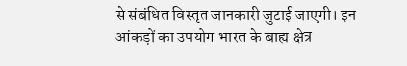से संबंधित विस्तृत जानकारी जुटाई जाएगी। इन आंकड़ों का उपयोग भारत के बाह्य क्षेत्र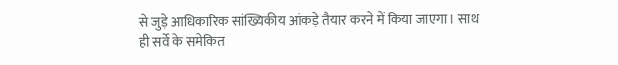से जुड़े आधिकारिक सांख्यिकीय आंकड़े तैयार करने में किया जाएगा। साथ ही सर्वे के समेकित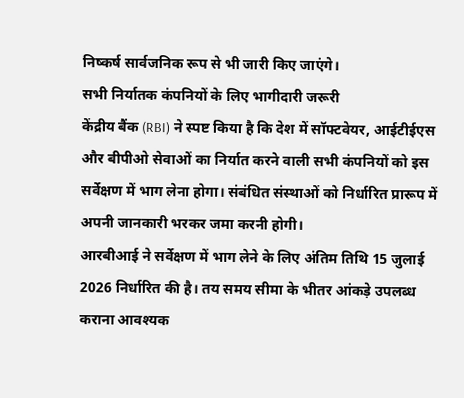निष्कर्ष सार्वजनिक रूप से भी जारी किए जाएंगे।
सभी निर्यातक कंपनियों के लिए भागीदारी जरूरी
केंद्रीय बैंक (RBI) ने स्पष्ट किया है कि देश में सॉफ्टवेयर, आईटीईएस और बीपीओ सेवाओं का निर्यात करने वाली सभी कंपनियों को इस सर्वेक्षण में भाग लेना होगा। संबंधित संस्थाओं को निर्धारित प्रारूप में अपनी जानकारी भरकर जमा करनी होगी।
आरबीआई ने सर्वेक्षण में भाग लेने के लिए अंतिम तिथि 15 जुलाई 2026 निर्धारित की है। तय समय सीमा के भीतर आंकड़े उपलब्ध कराना आवश्यक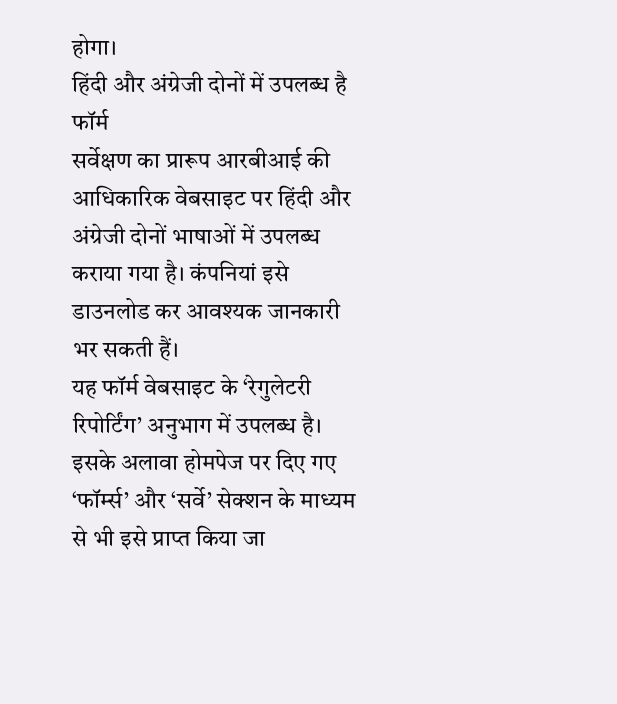होगा।
हिंदी और अंग्रेजी दोनों में उपलब्ध है फॉर्म
सर्वेक्षण का प्रारूप आरबीआई की आधिकारिक वेबसाइट पर हिंदी और अंग्रेजी दोनों भाषाओं में उपलब्ध कराया गया है। कंपनियां इसे डाउनलोड कर आवश्यक जानकारी भर सकती हैं।
यह फॉर्म वेबसाइट के ‘रेगुलेटरी रिपोर्टिंग’ अनुभाग में उपलब्ध है। इसके अलावा होमपेज पर दिए गए ‘फॉर्म्स’ और ‘सर्वे’ सेक्शन के माध्यम से भी इसे प्राप्त किया जा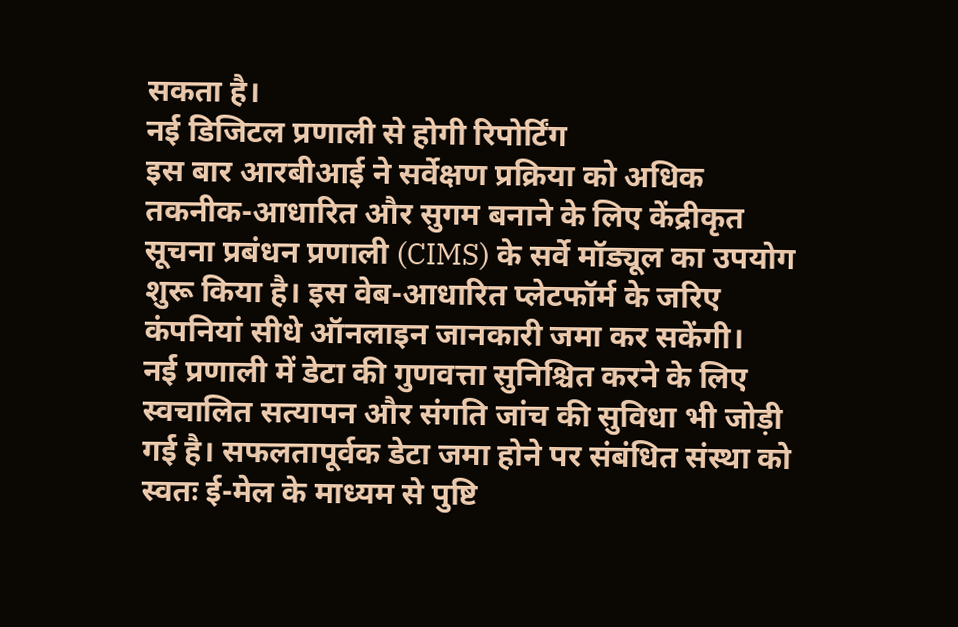सकता है।
नई डिजिटल प्रणाली से होगी रिपोर्टिंग
इस बार आरबीआई ने सर्वेक्षण प्रक्रिया को अधिक तकनीक-आधारित और सुगम बनाने के लिए केंद्रीकृत सूचना प्रबंधन प्रणाली (CIMS) के सर्वे मॉड्यूल का उपयोग शुरू किया है। इस वेब-आधारित प्लेटफॉर्म के जरिए कंपनियां सीधे ऑनलाइन जानकारी जमा कर सकेंगी।
नई प्रणाली में डेटा की गुणवत्ता सुनिश्चित करने के लिए स्वचालित सत्यापन और संगति जांच की सुविधा भी जोड़ी गई है। सफलतापूर्वक डेटा जमा होने पर संबंधित संस्था को स्वतः ई-मेल के माध्यम से पुष्टि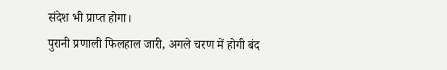संदेश भी प्राप्त होगा।
पुरानी प्रणाली फिलहाल जारी, अगले चरण में होगी बंद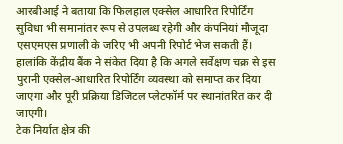आरबीआई ने बताया कि फिलहाल एक्सेल आधारित रिपोर्टिंग सुविधा भी समानांतर रूप से उपलब्ध रहेगी और कंपनियां मौजूदा एसएमएस प्रणाली के जरिए भी अपनी रिपोर्ट भेज सकती हैं।
हालांकि केंद्रीय बैंक ने संकेत दिया है कि अगले सर्वेक्षण चक्र से इस पुरानी एक्सेल-आधारित रिपोर्टिंग व्यवस्था को समाप्त कर दिया जाएगा और पूरी प्रक्रिया डिजिटल प्लेटफॉर्म पर स्थानांतरित कर दी जाएगी।
टेक निर्यात क्षेत्र की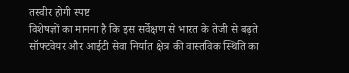तस्वीर होगी स्पष्ट
विशेषज्ञों का मानना है कि इस सर्वेक्षण से भारत के तेजी से बढ़ते सॉफ्टवेयर और आईटी सेवा निर्यात क्षेत्र की वास्तविक स्थिति का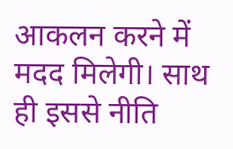आकलन करने में मदद मिलेगी। साथ ही इससे नीति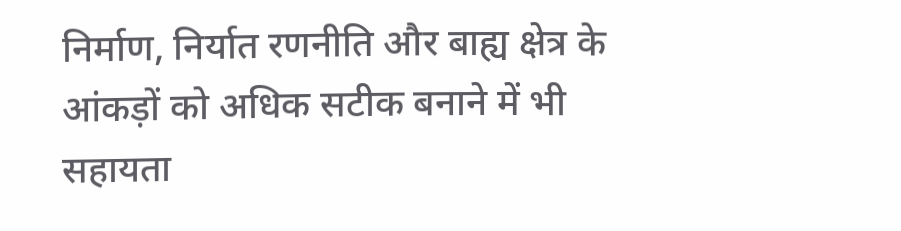निर्माण, निर्यात रणनीति और बाह्य क्षेत्र के आंकड़ों को अधिक सटीक बनाने में भी सहायता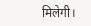मिलेगी।